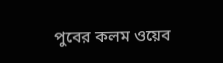পুবের কলম ওয়েব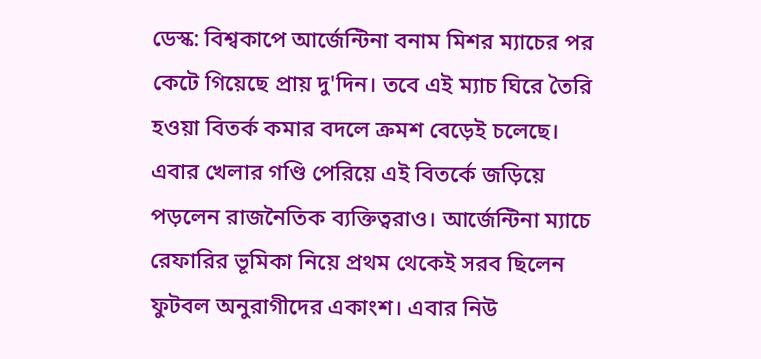ডেস্ক: বিশ্বকাপে আর্জেন্টিনা বনাম মিশর ম্যাচের পর কেটে গিয়েছে প্রায় দু'দিন। তবে এই ম্যাচ ঘিরে তৈরি হওয়া বিতর্ক কমার বদলে ক্রমশ বেড়েই চলেছে। এবার খেলার গণ্ডি পেরিয়ে এই বিতর্কে জড়িয়ে পড়লেন রাজনৈতিক ব্যক্তিত্বরাও। আর্জেন্টিনা ম্যাচে রেফারির ভূমিকা নিয়ে প্রথম থেকেই সরব ছিলেন ফুটবল অনুরাগীদের একাংশ। এবার নিউ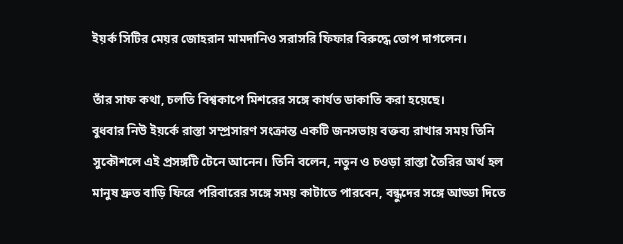ইয়র্ক সিটির মেয়র জোহরান মামদানিও সরাসরি ফিফার বিরুদ্ধে তোপ দাগলেন।

তাঁর সাফ কথা, চলতি বিশ্বকাপে মিশরের সঙ্গে কার্যত ডাকাতি করা হয়েছে।
বুধবার নিউ ইয়র্কে রাস্তা সম্প্রসারণ সংক্রান্ত একটি জনসভায় বক্তব্য রাখার সময় তিনি সুকৌশলে এই প্রসঙ্গটি টেনে আনেন। তিনি বলেন, নতুন ও চওড়া রাস্তা তৈরির অর্থ হল মানুষ দ্রুত বাড়ি ফিরে পরিবারের সঙ্গে সময় কাটাতে পারবেন, বন্ধুদের সঙ্গে আড্ডা দিতে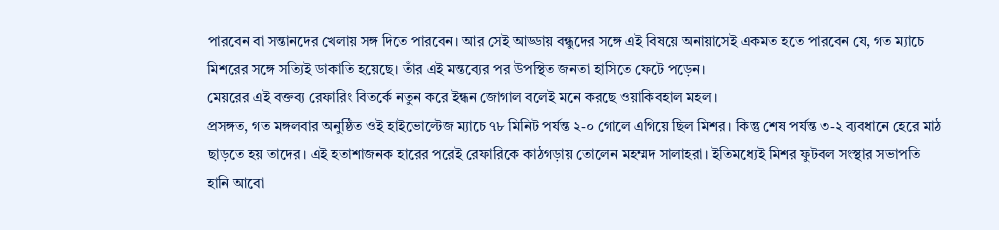পারবেন বা সন্তানদের খেলায় সঙ্গ দিতে পারবেন। আর সেই আড্ডায় বন্ধুদের সঙ্গে এই বিষয়ে অনায়াসেই একমত হতে পারবেন যে, গত ম্যাচে মিশরের সঙ্গে সত্যিই ডাকাতি হয়েছে। তাঁর এই মন্তব্যের পর উপস্থিত জনতা হাসিতে ফেটে পড়েন।
মেয়রের এই বক্তব্য রেফারিং বিতর্কে নতুন করে ইন্ধন জোগাল বলেই মনে করছে ওয়াকিবহাল মহল।
প্রসঙ্গত, গত মঙ্গলবার অনুষ্ঠিত ওই হাইভোল্টেজ ম্যাচে ৭৮ মিনিট পর্যন্ত ২-০ গোলে এগিয়ে ছিল মিশর। কিন্তু শেষ পর্যন্ত ৩-২ ব্যবধানে হেরে মাঠ ছাড়তে হয় তাদের। এই হতাশাজনক হারের পরেই রেফারিকে কাঠগড়ায় তোলেন মহম্মদ সালাহরা। ইতিমধ্যেই মিশর ফুটবল সংস্থার সভাপতি হানি আবো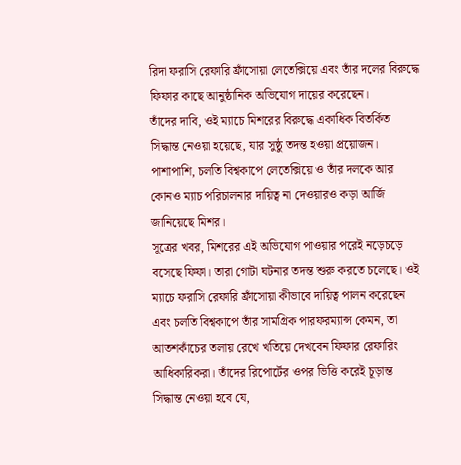রিদা ফরাসি রেফারি ফ্রাঁসোয়া লেতেক্সিয়ে এবং তাঁর দলের বিরুদ্ধে ফিফার কাছে আনুষ্ঠানিক অভিযোগ দায়ের করেছেন।
তাঁদের দাবি, ওই ম্যাচে মিশরের বিরুদ্ধে একাধিক বিতর্কিত সিদ্ধান্ত নেওয়া হয়েছে, যার সুষ্ঠু তদন্ত হওয়া প্রয়োজন। পাশাপাশি, চলতি বিশ্বকাপে লেতেক্সিয়ে ও তাঁর দলকে আর কোনও ম্যাচ পরিচালনার দায়িত্ব না দেওয়ারও কড়া আর্জি জানিয়েছে মিশর।
সূত্রের খবর, মিশরের এই অভিযোগ পাওয়ার পরেই নড়েচড়ে বসেছে ফিফা। তারা গোটা ঘটনার তদন্ত শুরু করতে চলেছে। ওই ম্যাচে ফরাসি রেফারি ফ্রাঁসোয়া কীভাবে দায়িত্ব পালন করেছেন এবং চলতি বিশ্বকাপে তাঁর সামগ্রিক পারফরম্যান্স কেমন, তা আতশকাঁচের তলায় রেখে খতিয়ে দেখবেন ফিফার রেফারিং আধিকারিকরা। তাঁদের রিপোর্টের ওপর ভিত্তি করেই চূড়ান্ত সিদ্ধান্ত নেওয়া হবে যে,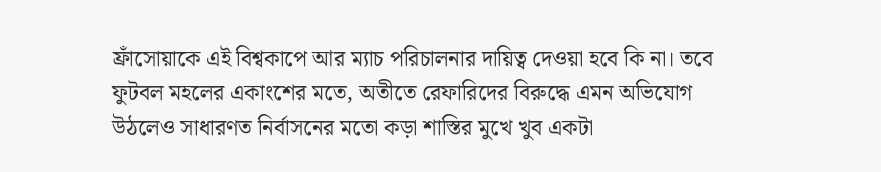ফ্রাঁসোয়াকে এই বিশ্বকাপে আর ম্যাচ পরিচালনার দায়িত্ব দেওয়া হবে কি না। তবে ফুটবল মহলের একাংশের মতে, অতীতে রেফারিদের বিরুদ্ধে এমন অভিযোগ উঠলেও সাধারণত নির্বাসনের মতো কড়া শাস্তির মুখে খুব একটা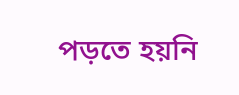পড়তে হয়নি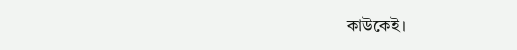কাউকেই।